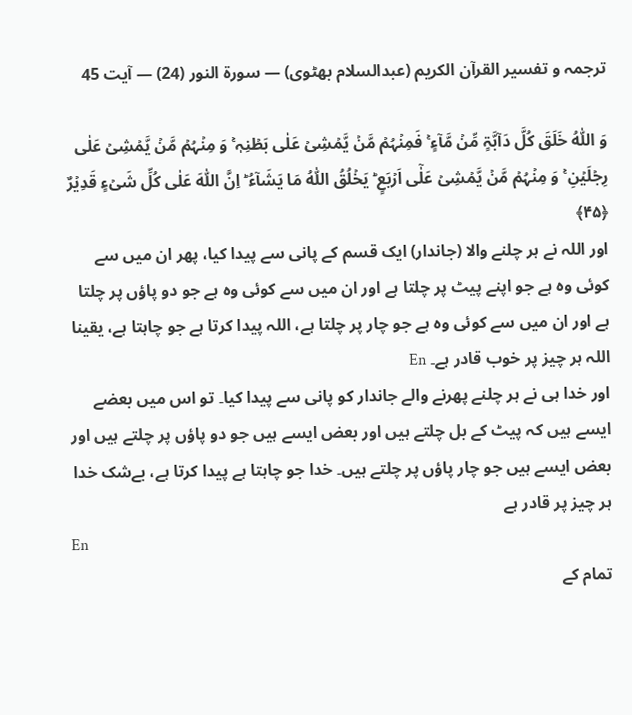ترجمہ و تفسیر القرآن الکریم (عبدالسلام بھٹوی) — سورۃ النور (24) — آیت 45

وَ اللّٰہُ خَلَقَ کُلَّ دَآبَّۃٍ مِّنۡ مَّآءٍ ۚ فَمِنۡہُمۡ مَّنۡ یَّمۡشِیۡ عَلٰی بَطۡنِہٖ ۚ وَ مِنۡہُمۡ مَّنۡ یَّمۡشِیۡ عَلٰی رِجۡلَیۡنِ ۚ وَ مِنۡہُمۡ مَّنۡ یَّمۡشِیۡ عَلٰۤی اَرۡبَعٍ ؕ یَخۡلُقُ اللّٰہُ مَا یَشَآءُ ؕ اِنَّ اللّٰہَ عَلٰی کُلِّ شَیۡءٍ قَدِیۡرٌ ﴿۴۵﴾
اور اللہ نے ہر چلنے والا (جاندار) ایک قسم کے پانی سے پیدا کیا، پھر ان میں سے کوئی وہ ہے جو اپنے پیٹ پر چلتا ہے اور ان میں سے کوئی وہ ہے جو دو پاؤں پر چلتا ہے اور ان میں سے کوئی وہ ہے جو چار پر چلتا ہے، اللہ پیدا کرتا ہے جو چاہتا ہے، یقینا اللہ ہر چیز پر خوب قادر ہے۔ En
اور خدا ہی نے ہر چلنے پھرنے والے جاندار کو پانی سے پیدا کیا۔ تو اس میں بعضے ایسے ہیں کہ پیٹ کے بل چلتے ہیں اور بعض ایسے ہیں جو دو پاؤں پر چلتے ہیں اور بعض ایسے ہیں جو چار پاؤں پر چلتے ہیں۔ خدا جو چاہتا ہے پیدا کرتا ہے، بےشک خدا ہر چیز پر قادر ہے
En
تمام کے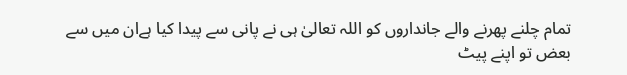تمام چلنے پھرنے والے جانداروں کو اللہ تعالیٰ ہی نے پانی سے پیدا کیا ہےان میں سے بعض تو اپنے پیٹ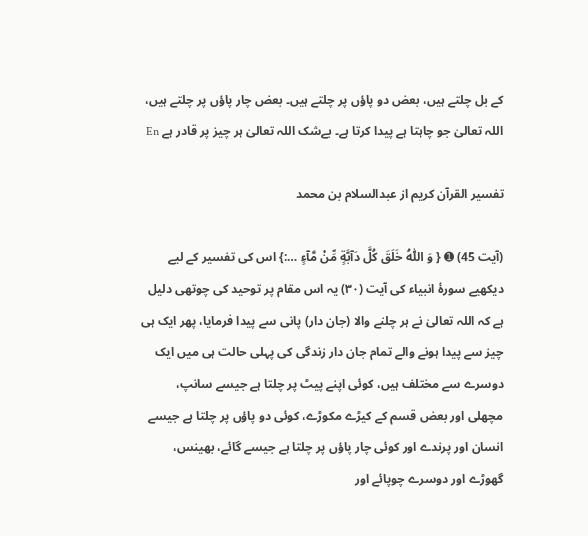کے بل چلتے ہیں، بعض دو پاؤں پر چلتے ہیں۔ بعض چار پاؤں پر چلتے ہیں، اللہ تعالیٰ جو چاہتا ہے پیدا کرتا ہے۔ بےشک اللہ تعالیٰ ہر چیز پر قادر ہے En

تفسیر القرآن کریم از عبدالسلام بن محمد

(آیت 45) ➊ { وَ اللّٰهُ خَلَقَ كُلَّ دَآبَّةٍ مِّنْ مَّآءٍ …:} اس کی تفسیر کے لیے دیکھیے سورۂ انبیاء کی آیت (۳۰) یہ اس مقام پر توحید کی چوتھی دلیل ہے کہ اللہ تعالیٰ نے ہر چلنے والا (جان دار) پانی سے پیدا فرمایا، پھر ایک ہی چیز سے پیدا ہونے والے تمام جان دار زندگی کی پہلی حالت ہی میں ایک دوسرے سے مختلف ہیں، کوئی اپنے پیٹ پر چلتا ہے جیسے سانپ، مچھلی اور بعض قسم کے کیڑے مکوڑے، کوئی دو پاؤں پر چلتا ہے جیسے انسان اور پرندے اور کوئی چار پاؤں پر چلتا ہے جیسے گائے، بھینس، گھوڑے اور دوسرے چوپائے اور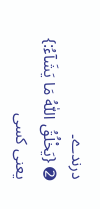درندے۔
➋ {يَخْلُقُ اللّٰهُ مَا يَشَآءُ:} یعنی کسی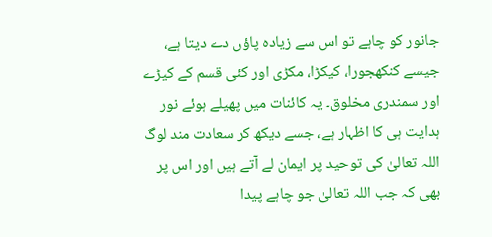جانور کو چاہے تو اس سے زیادہ پاؤں دے دیتا ہے، جیسے کنکھجورا، کیکڑا، مکڑی اور کئی قسم کے کیڑے اور سمندری مخلوق۔ یہ کائنات میں پھیلے ہوئے نور ہدایت ہی کا اظہار ہے، جسے دیکھ کر سعادت مند لوگ اللہ تعالیٰ کی توحید پر ایمان لے آتے ہیں اور اس پر بھی کہ جب اللہ تعالیٰ جو چاہے پیدا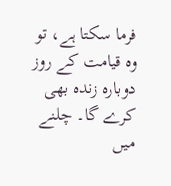فرما سکتا ہے، تو وہ قیامت کے روز دوبارہ زندہ بھی کرے گا۔ چلنے میں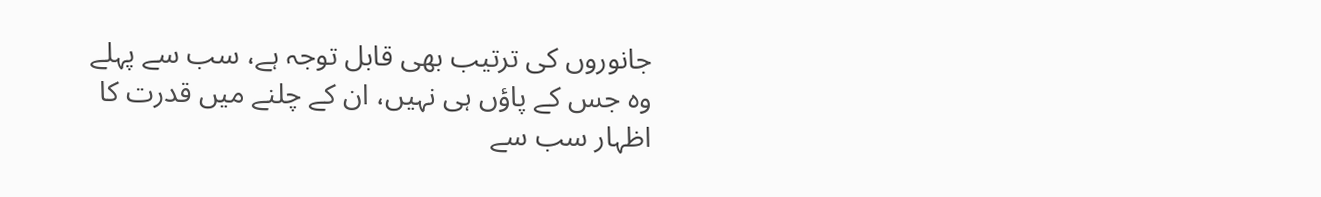جانوروں کی ترتیب بھی قابل توجہ ہے، سب سے پہلے وہ جس کے پاؤں ہی نہیں، ان کے چلنے میں قدرت کا اظہار سب سے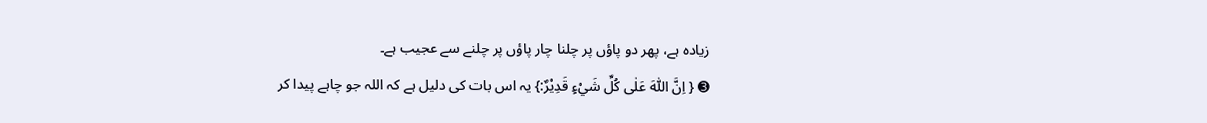زیادہ ہے، پھر دو پاؤں پر چلنا چار پاؤں پر چلنے سے عجیب ہے۔
➌ { اِنَّ اللّٰهَ عَلٰى كُلِّ شَيْءٍ قَدِيْرٌ:} یہ اس بات کی دلیل ہے کہ اللہ جو چاہے پیدا کر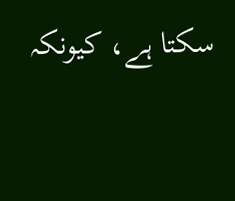سکتا ہے، کیونکہ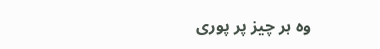وہ ہر چیز پر پوری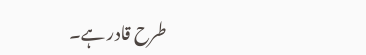طرح قادر ہے۔